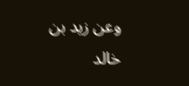وعن زيد بن خالد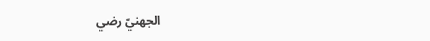الجهنيّ رضي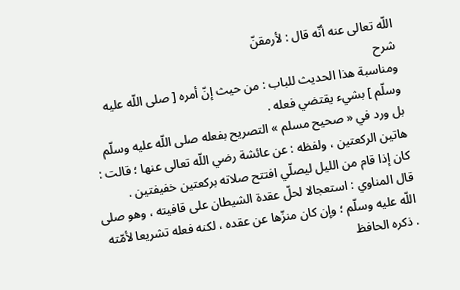اللّه تعالى عنه أنّه قال : لأرمقنّ
شرح
ومناسبة هذا الحديث للباب : من حيث إنّ أمره [ صلى اللّه عليه وسلّم ] بشيء يقتضي فعله .
بل ورد في « صحيح مسلم » التصريح بفعله صلى اللّه عليه وسلّم هاتين الركعتين ، ولفظه : عن عائشة رضي اللّه تعالى عنها ؛ قالت : كان إذا قام من الليل ليصلّي افتتح صلاته بركعتين خفيفتين .
قال المناوي : استعجالا لحلّ عقدة الشيطان على قافيته ، وهو صلى اللّه عليه وسلّم ؛ وإن كان منزّها عن عقده ، لكنه فعله تشريعا لأمّته . ذكره الحافظ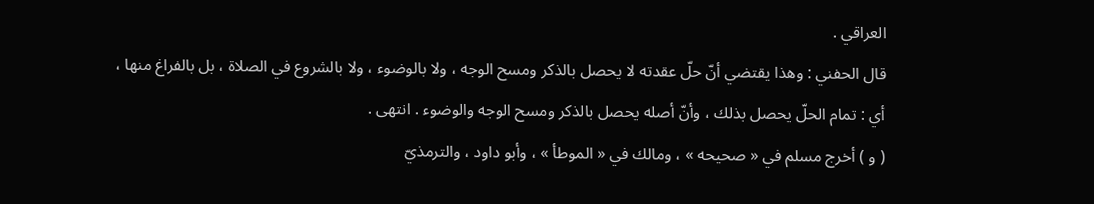العراقي .
قال الحفني : وهذا يقتضي أنّ حلّ عقدته لا يحصل بالذكر ومسح الوجه ، ولا بالوضوء ، ولا بالشروع في الصلاة ، بل بالفراغ منها ، أي : تمام الحلّ يحصل بذلك ، وأنّ أصله يحصل بالذكر ومسح الوجه والوضوء . انتهى .
( و ) أخرج مسلم في « صحيحه » ، ومالك في « الموطأ » ، وأبو داود ، والترمذيّ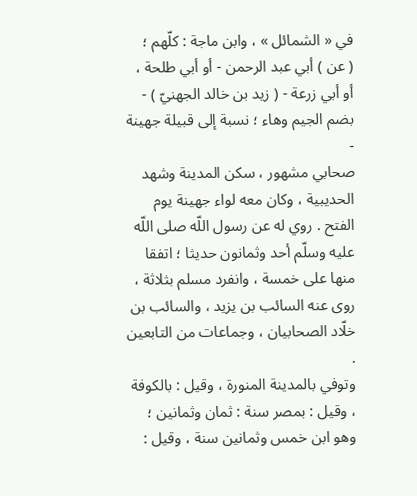في « الشمائل » ، وابن ماجة : كلّهم ؛
( عن ) أبي عبد الرحمن - أو أبي طلحة ، أو أبي زرعة - ( زيد بن خالد الجهنيّ ) - بضم الجيم وهاء ؛ نسبة إلى قبيلة جهينة -
صحابي مشهور ، سكن المدينة وشهد الحديبية ، وكان معه لواء جهينة يوم الفتح . روي له عن رسول اللّه صلى اللّه عليه وسلّم أحد وثمانون حديثا ؛ اتفقا منها على خمسة ، وانفرد مسلم بثلاثة ، روى عنه السائب بن يزيد ، والسائب بن خلّاد الصحابيان ، وجماعات من التابعين .
وتوفي بالمدينة المنورة ، وقيل : بالكوفة ، وقيل : بمصر سنة : ثمان وثمانين ؛ وهو ابن خمس وثمانين سنة ، وقيل :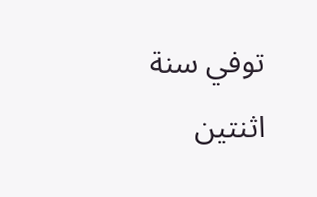توفي سنة اثنتين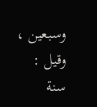وسبعين ، وقيل :
سنة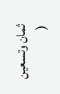ثمان وتسعين (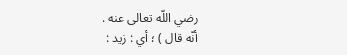رضي اللّه تعالى عنه .
أنّه قال ) ؛ أي : زيد :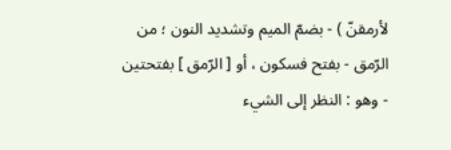لأرمقنّ ) - بضمّ الميم وتشديد النون ؛ من الرّمق - بفتح فسكون ، أو [ الرّمق ] بفتحتين - وهو : النظر إلى الشيء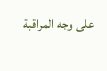على وجه المراقبة